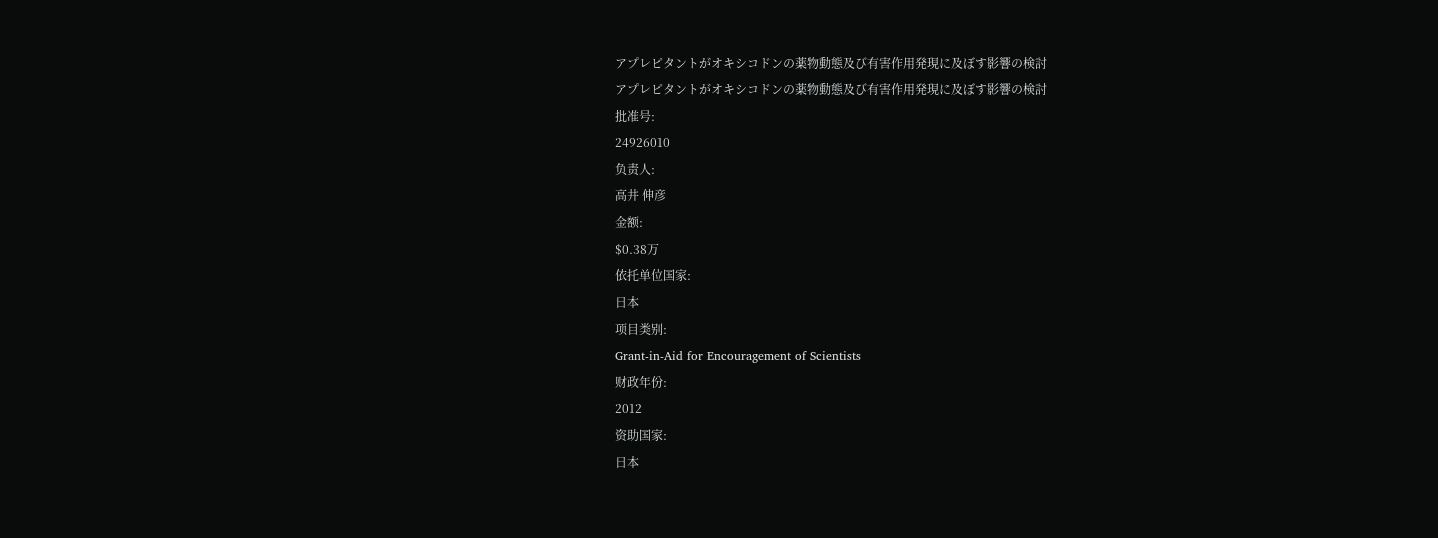アプレピタントがオキシコドンの薬物動態及び有害作用発現に及ぼす影響の検討
アプレピタントがオキシコドンの薬物動態及び有害作用発現に及ぼす影響の検討
批准号:
24926010
负责人:
高井 伸彦
金额:
$0.38万
依托单位国家:
日本
项目类别:
Grant-in-Aid for Encouragement of Scientists
财政年份:
2012
资助国家:
日本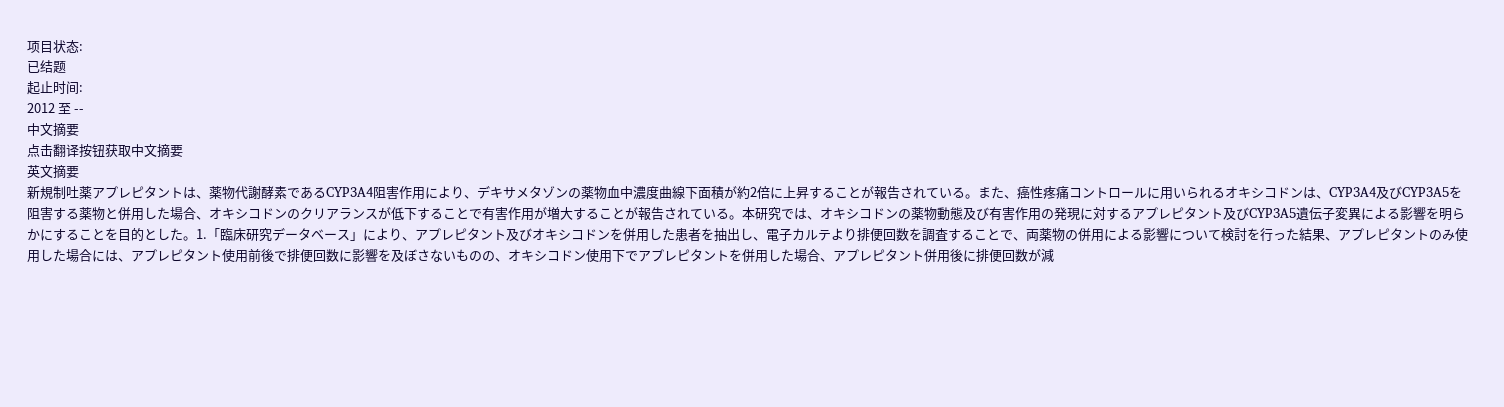项目状态:
已结题
起止时间:
2012 至 --
中文摘要
点击翻译按钮获取中文摘要
英文摘要
新規制吐薬アプレピタントは、薬物代謝酵素であるCYP3A4阻害作用により、デキサメタゾンの薬物血中濃度曲線下面積が約2倍に上昇することが報告されている。また、癌性疼痛コントロールに用いられるオキシコドンは、CYP3A4及びCYP3A5を阻害する薬物と併用した場合、オキシコドンのクリアランスが低下することで有害作用が増大することが報告されている。本研究では、オキシコドンの薬物動態及び有害作用の発現に対するアプレピタント及びCYP3A5遺伝子変異による影響を明らかにすることを目的とした。1.「臨床研究データベース」により、アプレピタント及びオキシコドンを併用した患者を抽出し、電子カルテより排便回数を調査することで、両薬物の併用による影響について検討を行った結果、アプレピタントのみ使用した場合には、アプレピタント使用前後で排便回数に影響を及ぼさないものの、オキシコドン使用下でアプレピタントを併用した場合、アプレピタント併用後に排便回数が減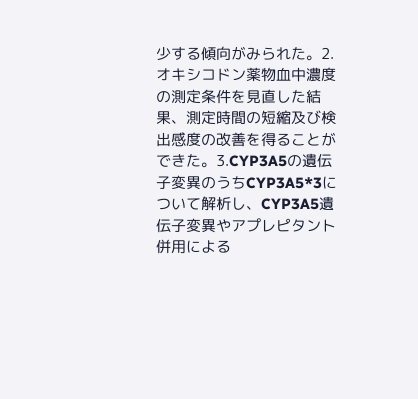少する傾向がみられた。2.オキシコドン薬物血中濃度の測定条件を見直した結果、測定時間の短縮及び検出感度の改善を得ることができた。3.CYP3A5の遺伝子変異のうちCYP3A5*3について解析し、CYP3A5遺伝子変異やアプレピタント併用による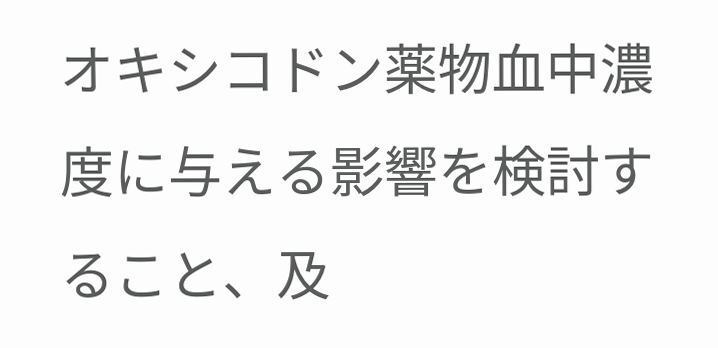オキシコドン薬物血中濃度に与える影響を検討すること、及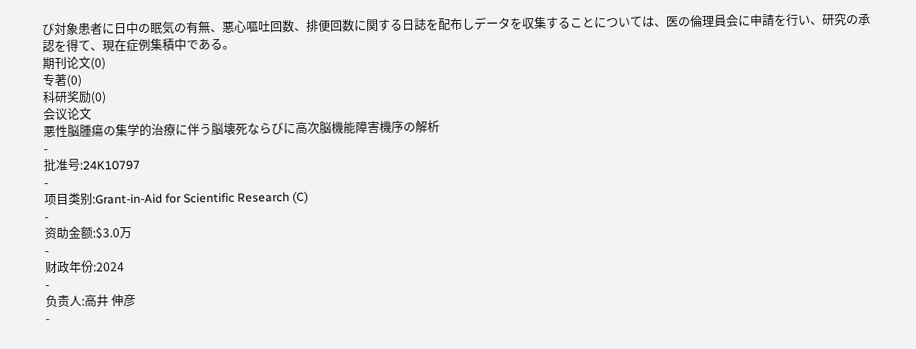び対象患者に日中の眠気の有無、悪心嘔吐回数、排便回数に関する日誌を配布しデータを収集することについては、医の倫理員会に申請を行い、研究の承認を得て、現在症例集積中である。
期刊论文(0)
专著(0)
科研奖励(0)
会议论文
悪性脳腫瘍の集学的治療に伴う脳壊死ならびに高次脳機能障害機序の解析
-
批准号:24K10797
-
项目类别:Grant-in-Aid for Scientific Research (C)
-
资助金额:$3.0万
-
财政年份:2024
-
负责人:高井 伸彦
-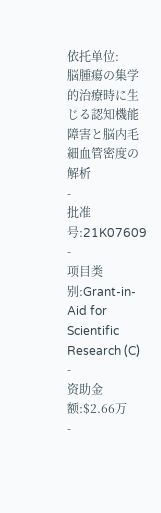依托单位:
脳腫瘍の集学的治療時に生じる認知機能障害と脳内毛細血管密度の解析
-
批准号:21K07609
-
项目类别:Grant-in-Aid for Scientific Research (C)
-
资助金额:$2.66万
-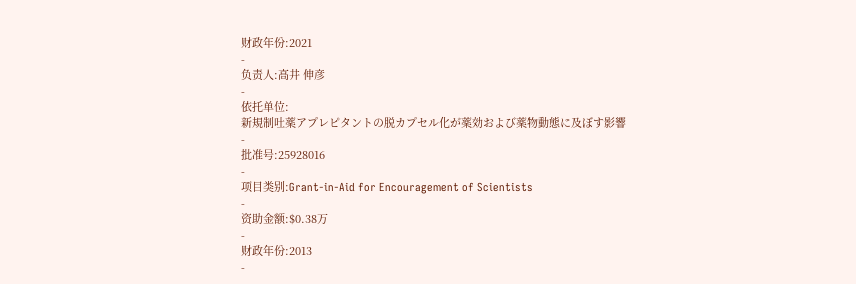财政年份:2021
-
负责人:高井 伸彦
-
依托单位:
新規制吐薬アプレピタントの脱カプセル化が薬効および薬物動態に及ぼす影響
-
批准号:25928016
-
项目类别:Grant-in-Aid for Encouragement of Scientists
-
资助金额:$0.38万
-
财政年份:2013
-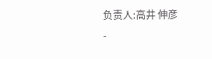负责人:高井 伸彦
-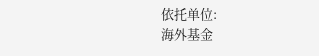依托单位:
海外基金